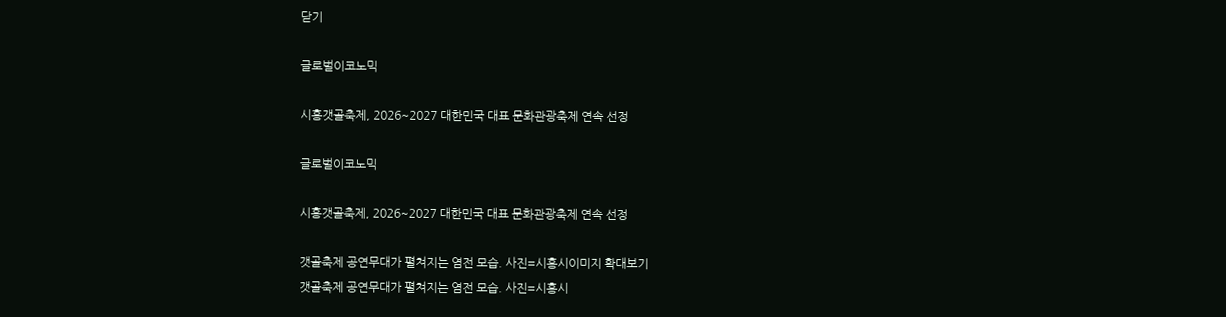닫기

글로벌이코노믹

시흥갯골축제, 2026~2027 대한민국 대표 문화관광축제 연속 선정

글로벌이코노믹

시흥갯골축제, 2026~2027 대한민국 대표 문화관광축제 연속 선정

갯골축제 공연무대가 펼쳐지는 염전 모습. 사진=시흥시이미지 확대보기
갯골축제 공연무대가 펼쳐지는 염전 모습. 사진=시흥시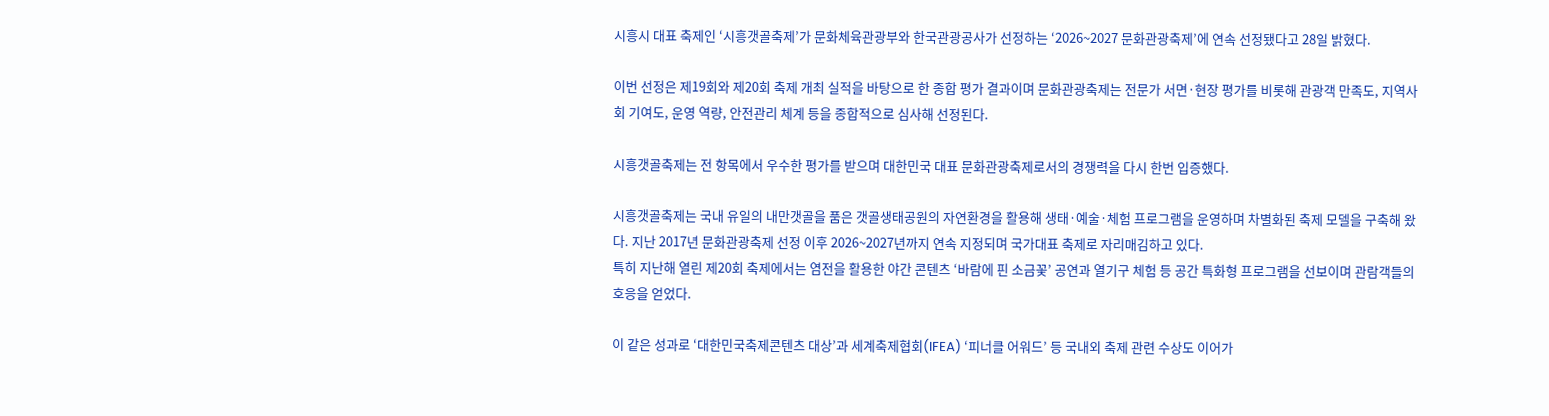시흥시 대표 축제인 ‘시흥갯골축제’가 문화체육관광부와 한국관광공사가 선정하는 ‘2026~2027 문화관광축제’에 연속 선정됐다고 28일 밝혔다.

이번 선정은 제19회와 제20회 축제 개최 실적을 바탕으로 한 종합 평가 결과이며 문화관광축제는 전문가 서면·현장 평가를 비롯해 관광객 만족도, 지역사회 기여도, 운영 역량, 안전관리 체계 등을 종합적으로 심사해 선정된다.

시흥갯골축제는 전 항목에서 우수한 평가를 받으며 대한민국 대표 문화관광축제로서의 경쟁력을 다시 한번 입증했다.

시흥갯골축제는 국내 유일의 내만갯골을 품은 갯골생태공원의 자연환경을 활용해 생태·예술·체험 프로그램을 운영하며 차별화된 축제 모델을 구축해 왔다. 지난 2017년 문화관광축제 선정 이후 2026~2027년까지 연속 지정되며 국가대표 축제로 자리매김하고 있다.
특히 지난해 열린 제20회 축제에서는 염전을 활용한 야간 콘텐츠 ‘바람에 핀 소금꽃’ 공연과 열기구 체험 등 공간 특화형 프로그램을 선보이며 관람객들의 호응을 얻었다.

이 같은 성과로 ‘대한민국축제콘텐츠 대상’과 세계축제협회(IFEA) ‘피너클 어워드’ 등 국내외 축제 관련 수상도 이어가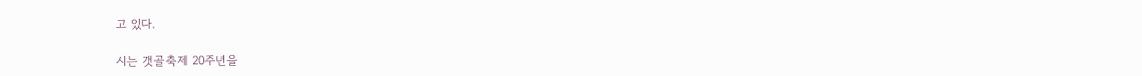고 있다.

시는 갯골축제 20주년을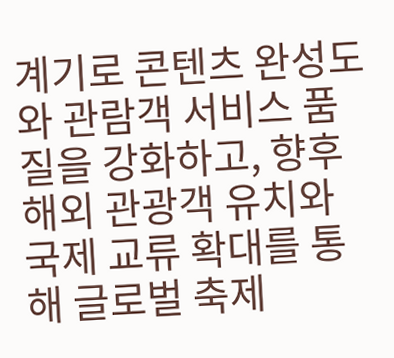계기로 콘텐츠 완성도와 관람객 서비스 품질을 강화하고, 향후 해외 관광객 유치와 국제 교류 확대를 통해 글로벌 축제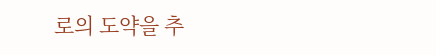로의 도약을 추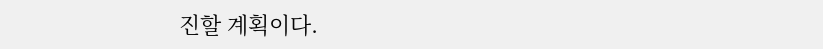진할 계획이다.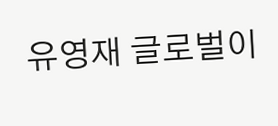유영재 글로벌이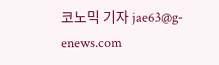코노믹 기자 jae63@g-enews.com